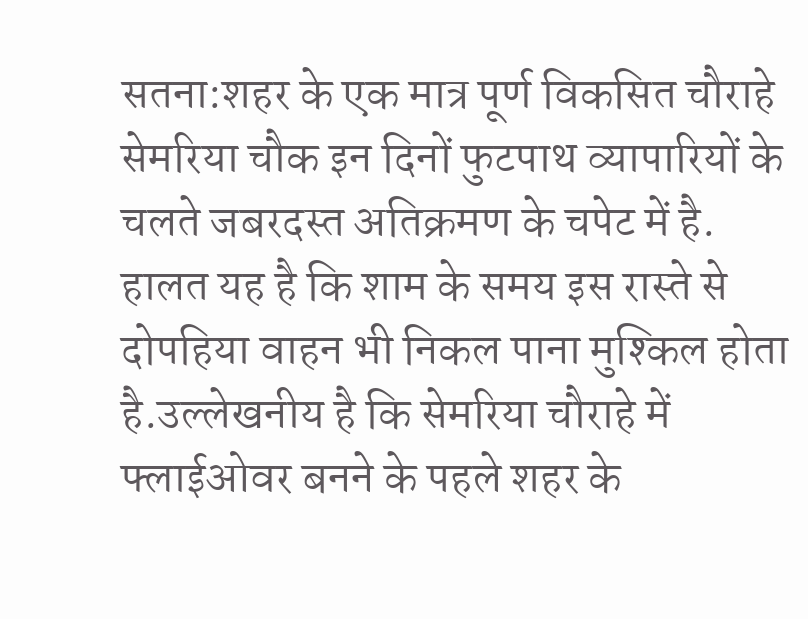सतना:शहर के एक मात्र पूर्ण विकसित चौराहे सेमरिया चौक इन दिनों फुटपाथ व्यापारियों के चलते जबरदस्त अतिक्रमण के चपेट में है. हालत यह है कि शाम के समय इस रास्ते से दोपहिया वाहन भी निकल पाना मुश्किल होता है.उल्लेखनीय है कि सेमरिया चौराहे में फ्लाईओवर बनने के पहले शहर के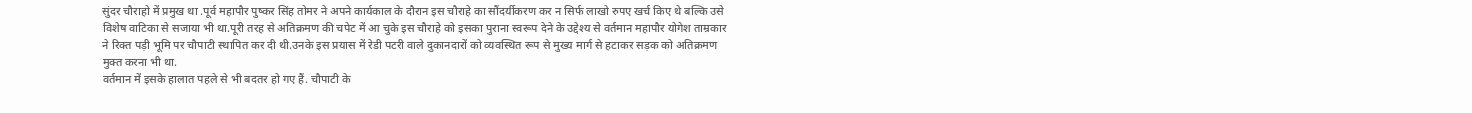सुंदर चौराहो में प्रमुख था .पूर्व महापौर पुष्कर सिंह तोमर ने अपने कार्यकाल के दौरान इस चौराहे का सौंदर्यीकरण कर न सिर्फ लाखो रुपए खर्च किए थे बल्कि उसे विशेष वाटिका से सजाया भी था.पूरी तरह से अतिक्रमण की चपेट में आ चुके इस चौराहे को इसका पुराना स्वरूप देने के उद्देश्य से वर्तमान महापौर योगेश ताम्रकार ने रिक्त पड़ी भूमि पर चौपाटी स्थापित कर दी थी.उनके इस प्रयास में रेडी पटरी वाले दुकानदारों को व्यवस्थित रूप से मुख्य मार्ग से हटाकर सड़क को अतिक्रमण मुक्त करना भी था.
वर्तमान में इसके हालात पहले से भी बदतर हो गए हैं. चौपाटी के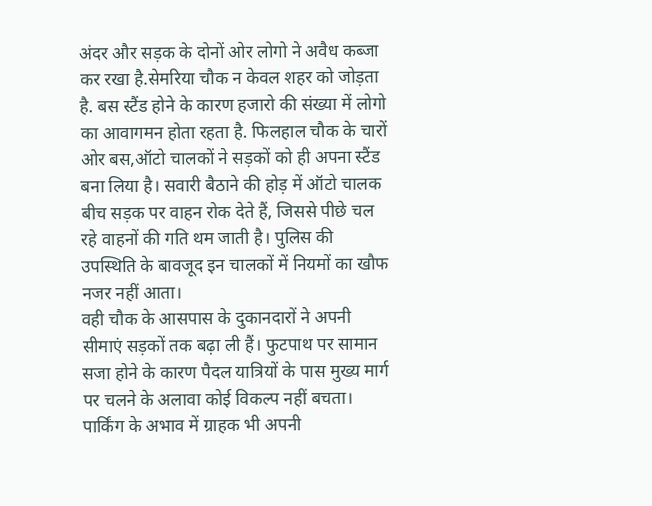अंदर और सड़क के दोनों ओर लोगो ने अवैध कब्जा कर रखा है.सेमरिया चौक न केवल शहर को जोड़ता है. बस स्टैंड होने के कारण हजारो की संख्या में लोगो का आवागमन होता रहता है. फिलहाल चौक के चारों ओर बस,ऑटो चालकों ने सड़कों को ही अपना स्टैंड बना लिया है। सवारी बैठाने की होड़ में ऑटो चालक बीच सड़क पर वाहन रोक देते हैं, जिससे पीछे चल रहे वाहनों की गति थम जाती है। पुलिस की उपस्थिति के बावजूद इन चालकों में नियमों का खौफ नजर नहीं आता।
वही चौक के आसपास के दुकानदारों ने अपनी सीमाएं सड़कों तक बढ़ा ली हैं। फुटपाथ पर सामान सजा होने के कारण पैदल यात्रियों के पास मुख्य मार्ग पर चलने के अलावा कोई विकल्प नहीं बचता। पार्किंग के अभाव में ग्राहक भी अपनी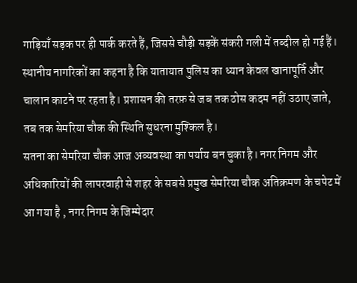गाड़ियाँ सड़क पर ही पार्क करते हैं, जिससे चौड़ी सड़कें संकरी गली में तब्दील हो गई हैं।
स्थानीय नागरिकों का कहना है कि यातायात पुलिस का ध्यान केवल खानापूर्ति और चालान काटने पर रहता है। प्रशासन की तरफ़ से जब तक ठोस कदम नहीं उठाए जाते, तब तक सेमरिया चौक की स्थिति सुधरना मुश्किल है।
सतना का सेमरिया चौक आज अव्यवस्था का पर्याय बन चुका है। नगर निगम और अधिकारियों की लापरवाही से शहर के सबसे प्रमुख सेमरिया चौक अतिक्रमण के चपेट में आ गया है , नगर निगम के जिम्मेदार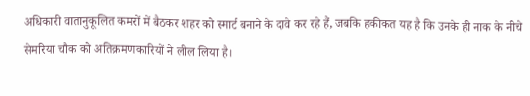अधिकारी वातानुकूलित कमरों में बैठकर शहर को स्मार्ट बनाने के दावे कर रहे हैं, जबकि हकीकत यह है कि उनके ही नाक के नीचे सेमरिया चौक को अतिक्रमणकारियों ने लील लिया है।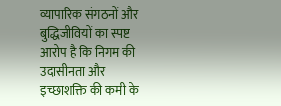व्यापारिक संगठनों और बुद्धिजीवियों का स्पष्ट आरोप है कि निगम की उदासीनता और इच्छाशक्ति की कमी के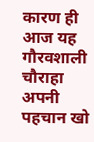कारण ही आज यह गौरवशाली चौराहा अपनी पहचान खो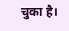चुका है।